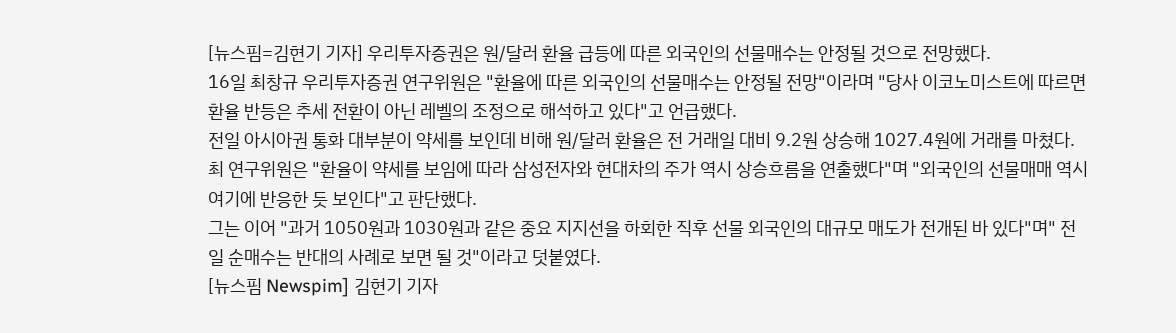[뉴스핌=김현기 기자] 우리투자증권은 원/달러 환율 급등에 따른 외국인의 선물매수는 안정될 것으로 전망했다.
16일 최창규 우리투자증권 연구위원은 "환율에 따른 외국인의 선물매수는 안정될 전망"이라며 "당사 이코노미스트에 따르면 환율 반등은 추세 전환이 아닌 레벨의 조정으로 해석하고 있다"고 언급했다.
전일 아시아권 통화 대부분이 약세를 보인데 비해 원/달러 환율은 전 거래일 대비 9.2원 상승해 1027.4원에 거래를 마쳤다.
최 연구위원은 "환율이 약세를 보임에 따라 삼성전자와 현대차의 주가 역시 상승흐름을 연출했다"며 "외국인의 선물매매 역시 여기에 반응한 듯 보인다"고 판단했다.
그는 이어 "과거 1050원과 1030원과 같은 중요 지지선을 하회한 직후 선물 외국인의 대규모 매도가 전개된 바 있다"며" 전일 순매수는 반대의 사례로 보면 될 것"이라고 덧붙였다.
[뉴스핌 Newspim] 김현기 기자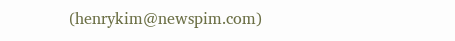(henrykim@newspim.com)